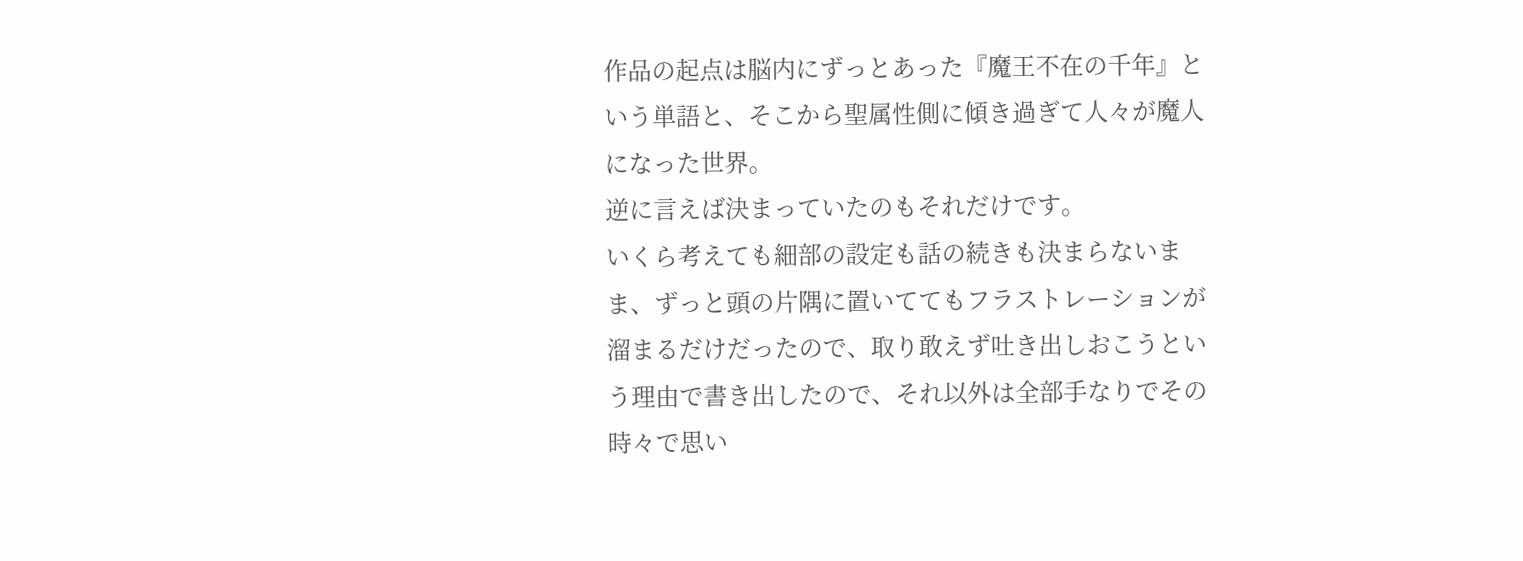作品の起点は脳内にずっとあった『魔王不在の千年』という単語と、そこから聖属性側に傾き過ぎて人々が魔人になった世界。
逆に言えば決まっていたのもそれだけです。
いくら考えても細部の設定も話の続きも決まらないまま、ずっと頭の片隅に置いててもフラストレーションが溜まるだけだったので、取り敢えず吐き出しおこうという理由で書き出したので、それ以外は全部手なりでその時々で思い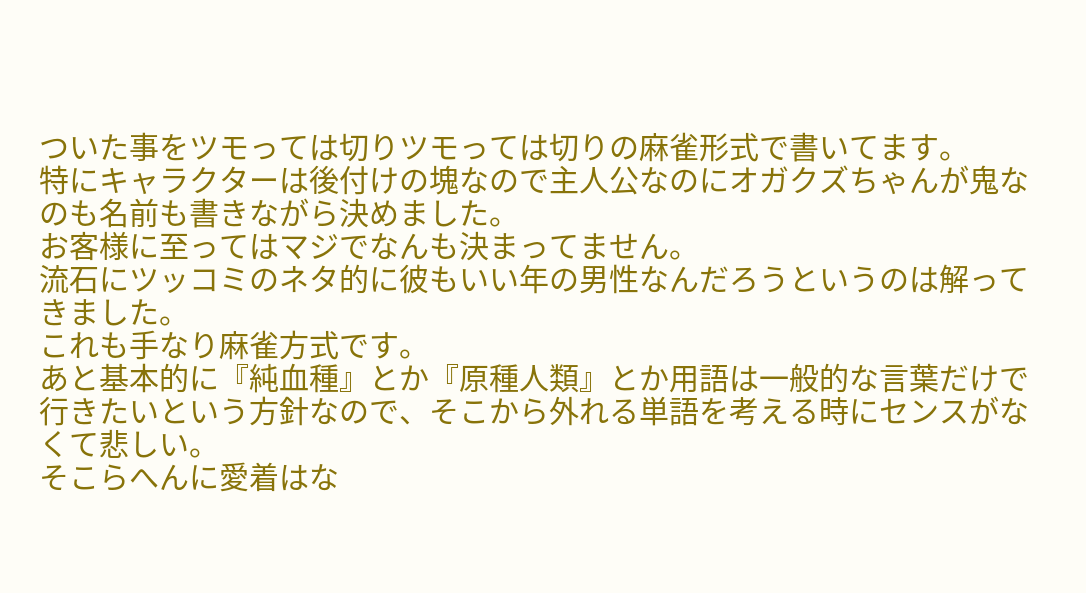ついた事をツモっては切りツモっては切りの麻雀形式で書いてます。
特にキャラクターは後付けの塊なので主人公なのにオガクズちゃんが鬼なのも名前も書きながら決めました。
お客様に至ってはマジでなんも決まってません。
流石にツッコミのネタ的に彼もいい年の男性なんだろうというのは解ってきました。
これも手なり麻雀方式です。
あと基本的に『純血種』とか『原種人類』とか用語は一般的な言葉だけで行きたいという方針なので、そこから外れる単語を考える時にセンスがなくて悲しい。
そこらへんに愛着はな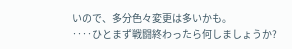いので、多分色々変更は多いかも。
‥‥ひとまず戦闘終わったら何しましょうか?